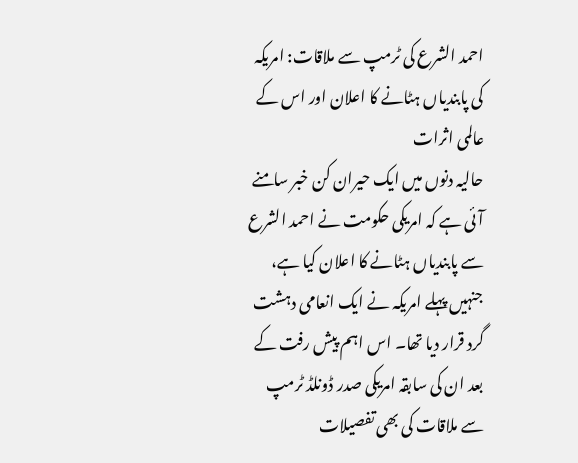احمد الشرع کی ٹرمپ سے ملاقات: امریکہ کی پابندیاں ہٹانے کا اعلان اور اس کے عالمی اثرات
حالیہ دنوں میں ایک حیران کن خبر سامنے آئی ہے کہ امریکی حکومت نے احمد الشرع سے پابندیاں ہٹانے کا اعلان کیا ہے، جنہیں پہلے امریکہ نے ایک انعامی دہشت گرد قرار دیا تھا۔ اس اہم پیش رفت کے بعد ان کی سابقہ امریکی صدر ڈونلڈ ٹرمپ سے ملاقات کی بھی تفصیلات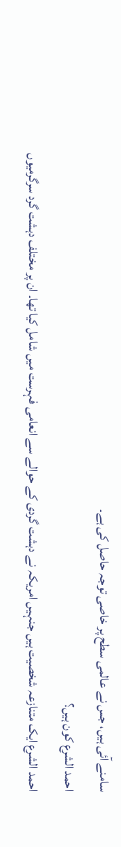سامنے آئی ہیں، جس نے عالمی سطح پر خاصی توجہ حاصل کی ہے۔
احمد الشرع کون ہیں؟
احمد الشرع ایک متنازعہ شخصیت ہیں جنہیں امریکہ نے دہشت گردی کے حوالے سے انعامی فہرست میں شامل کیا تھا۔ ان پر مختلف دہشت گرد سرگرمیوں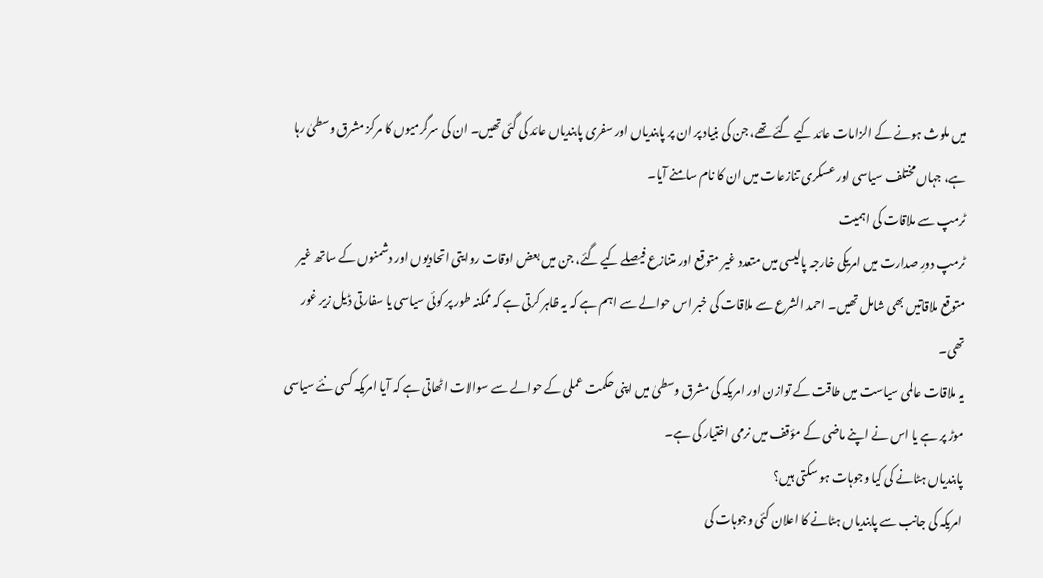میں ملوث ہونے کے الزامات عائد کیے گئے تھے، جن کی بنیاد پر ان پر پابندیاں اور سفری پابندیاں عائد کی گئی تھیں۔ ان کی سرگرمیوں کا مرکز مشرق وسطیٰ رہا ہے، جہاں مختلف سیاسی اور عسکری تنازعات میں ان کا نام سامنے آیا۔
ٹرمپ سے ملاقات کی اہمیت
ٹرمپ دورِ صدارت میں امریکی خارجہ پالیسی میں متعدد غیر متوقع اور متنازع فیصلے کیے گئے، جن میں بعض اوقات روایتی اتحادیوں اور دشمنوں کے ساتھ غیر متوقع ملاقاتیں بھی شامل تھیں۔ احمد الشرع سے ملاقات کی خبر اس حوالے سے اہم ہے کہ یہ ظاہر کرتی ہے کہ ممکنہ طور پر کوئی سیاسی یا سفارتی ڈیل زیر غور تھی۔
یہ ملاقات عالمی سیاست میں طاقت کے توازن اور امریکہ کی مشرق وسطیٰ میں اپنی حکمت عملی کے حوالے سے سوالات اٹھاتی ہے کہ آیا امریکہ کسی نئے سیاسی موڑ پر ہے یا اس نے اپنے ماضی کے مؤقف میں نرمی اختیار کی ہے۔
پابندیاں ہٹانے کی کیا وجوہات ہو سکتی ہیں؟
امریکہ کی جانب سے پابندیاں ہٹانے کا اعلان کئی وجوہات کی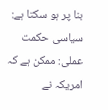بنا پر ہو سکتا ہے:
سیاسی حکمت عملی: ممکن ہے کہ امریکہ نے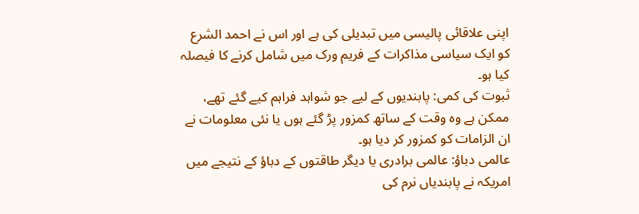اپنی علاقائی پالیسی میں تبدیلی کی ہے اور اس نے احمد الشرع کو ایک سیاسی مذاکرات کے فریم ورک میں شامل کرنے کا فیصلہ کیا ہو۔
ثبوت کی کمی: پابندیوں کے لیے جو شواہد فراہم کیے گئے تھے، ممکن ہے وہ وقت کے ساتھ کمزور پڑ گئے ہوں یا نئی معلومات نے ان الزامات کو کمزور کر دیا ہو۔
عالمی دباؤ: عالمی برادری یا دیگر طاقتوں کے دباؤ کے نتیجے میں امریکہ نے پابندیاں نرم کی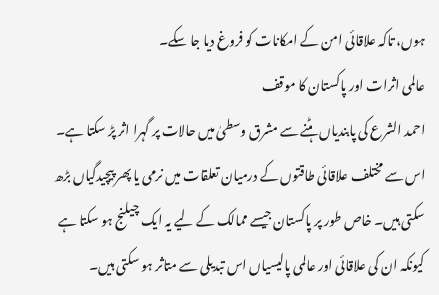ہوں، تاکہ علاقائی امن کے امکانات کو فروغ دیا جا سکے۔
عالمی اثرات اور پاکستان کا موقف
احمد الشرع کی پابندیاں ہٹنے سے مشرق وسطیٰ میں حالات پر گہرا اثر پڑ سکتا ہے۔ اس سے مختلف علاقائی طاقتوں کے درمیان تعلقات میں نرمی یا پھر پیچیدگیاں بڑھ سکتی ہیں۔ خاص طور پر پاکستان جیسے ممالک کے لیے یہ ایک چیلنج ہو سکتا ہے کیونکہ ان کی علاقائی اور عالمی پالیسیاں اس تبدیلی سے متاثر ہو سکتی ہیں۔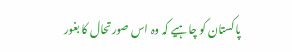پاکستان کو چاہیے کہ وہ اس صورتحال کا بغور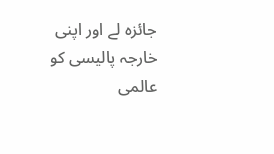جائزہ لے اور اپنی خارجہ پالیسی کو عالمی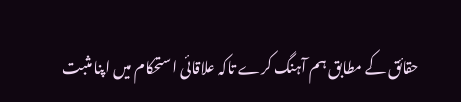حقائق کے مطابق ہم آہنگ کرے تاکہ علاقائی استحکام میں اپنا مثبت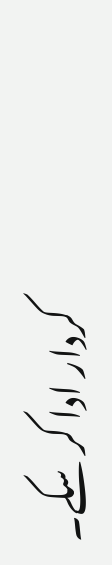کردار ادا کر سکے۔